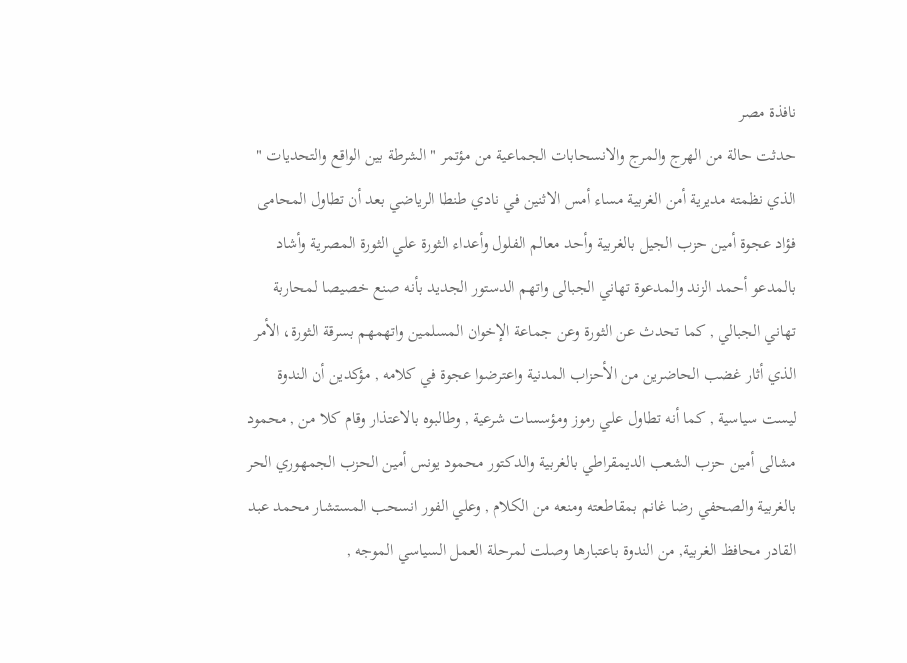نافذة مصر
حدثت حالة من الهرج والمرج والانسحابات الجماعية من مؤتمر " الشرطة بين الواقع والتحديات " الذي نظمته مديرية أمن الغربية مساء أمس الاثنين في نادي طنطا الرياضي بعد أن تطاول المحامى فؤاد عجوة أمين حزب الجيل بالغربية وأحد معالم الفلول وأعداء الثورة علي الثورة المصرية وأشاد بالمدعو أحمد الزند والمدعوة تهاني الجبالى واتهم الدستور الجديد بأنه صنع خصيصا لمحاربة تهاني الجبالي , كما تحدث عن الثورة وعن جماعة الإخوان المسلمين واتهمهم بسرقة الثورة، الأمر الذي أثار غضب الحاضرين من الأحزاب المدنية واعترضوا عجوة في كلامه , مؤكدين أن الندوة ليست سياسية , كما أنه تطاول علي رموز ومؤسسات شرعية , وطالبوه بالاعتذار وقام كلا من , محمود مشالى أمين حزب الشعب الديمقراطي بالغربية والدكتور محمود يونس أمين الحزب الجمهوري الحر بالغربية والصحفي رضا غانم بمقاطعته ومنعه من الكلام , وعلي الفور انسحب المستشار محمد عبد القادر محافظ الغربية, من الندوة باعتبارها وصلت لمرحلة العمل السياسي الموجه ,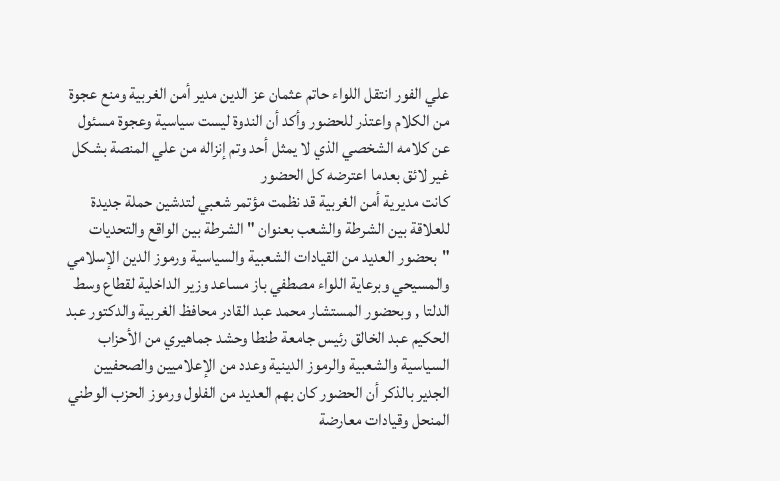علي الفور انتقل اللواء حاتم عثمان عز الدين مدير أمن الغربية ومنع عجوة من الكلام واعتذر للحضور وأكد أن الندوة ليست سياسية وعجوة مسئول عن كلامه الشخصي الذي لا يمثل أحد وتم إنزاله من علي المنصة بشكل غير لائق بعدما اعترضه كل الحضور
كانت مديرية أمن الغربية قد نظمت مؤتمر شعبي لتدشين حملة جديدة للعلاقة بين الشرطة والشعب بعنوان " الشرطة بين الواقع والتحديات "بحضور العديد من القيادات الشعبية والسياسية ورموز الدين الإسلامي والمسيحي وبرعاية اللواء مصطفي باز مساعد وزير الداخلية لقطاع وسط الدلتا , وبحضور المستشار محمد عبد القادر محافظ الغربية والدكتور عبد الحكيم عبد الخالق رئيس جامعة طنطا وحشد جماهيري من الأحزاب السياسية والشعبية والرموز الدينية وعدد من الإعلاميين والصحفيين
الجدير بالذكر أن الحضور كان بهم العديد من الفلول ورموز الحزب الوطني المنحل وقيادات معارضة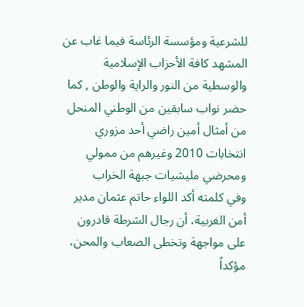للشرعية ومؤسسة الرئاسة فيما غاب عن المشهد كافة الأحزاب الإسلامية والوسطية من النور والراية والوطن , كما حضر نواب سابقين من الوطني المنحل من أمثال أمين راضي أحد مزوري انتخابات 2010 وغيرهم من ممولي ومحرضي مليشيات جبهة الخراب
وفي كلمته أكد اللواء حاتم عثمان مدير أمن الغربية، أن رجال الشرطة قادرون على مواجهة وتخطى الصعاب والمحن، مؤكداً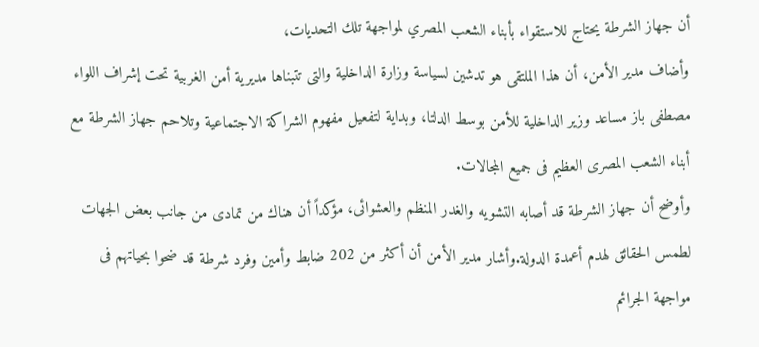أن جهاز الشرطة يحتاج للاستقواء بأبناء الشعب المصري لمواجهة تلك التحديات،
وأضاف مدير الأمن، أن هذا الملتقى هو تدشين لسياسة وزارة الداخلية والتى تتبناها مديرية أمن الغربية تحت إشراف اللواء مصطفى باز مساعد وزير الداخلية للأمن بوسط الدلتا، وبداية لتفعيل مفهوم الشراكة الاجتماعية وتلاحم جهاز الشرطة مع أبناء الشعب المصرى العظيم فى جميع المجالات.
وأوضح أن جهاز الشرطة قد أصابه التشويه والغدر المنظم والعشوائى، مؤكداً أن هناك من تمادى من جانب بعض الجهات لطمس الحقائق لهدم أعمدة الدولة.وأشار مدير الأمن أن أكثر من 202 ضابط وأمين وفرد شرطة قد ضحوا بحياتهم فى مواجهة الجرائم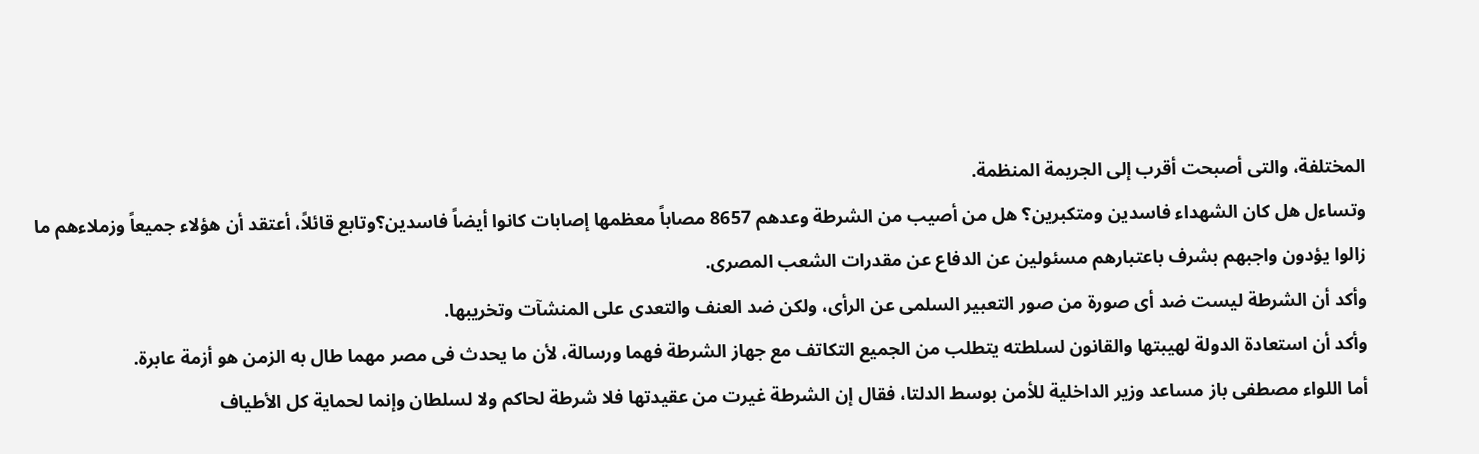المختلفة، والتى أصبحت أقرب إلى الجريمة المنظمة.
وتساءل هل كان الشهداء فاسدين ومتكبرين؟ هل من أصيب من الشرطة وعدهم 8657 مصاباً معظمها إصابات كانوا أيضاً فاسدين؟وتابع قائلاً، أعتقد أن هؤلاء جميعاً وزملاءهم ما زالوا يؤدون واجبهم بشرف باعتبارهم مسئولين عن الدفاع عن مقدرات الشعب المصرى.
وأكد أن الشرطة ليست ضد أى صورة من صور التعبير السلمى عن الرأى، ولكن ضد العنف والتعدى على المنشآت وتخريبها.
وأكد أن استعادة الدولة لهيبتها والقانون لسلطته يتطلب من الجميع التكاتف مع جهاز الشرطة فهما ورسالة، لأن ما يحدث فى مصر مهما طال به الزمن هو أزمة عابرة.
أما اللواء مصطفى باز مساعد وزير الداخلية للأمن بوسط الدلتا، فقال إن الشرطة غيرت من عقيدتها فلا شرطة لحاكم ولا لسلطان وإنما لحماية كل الأطياف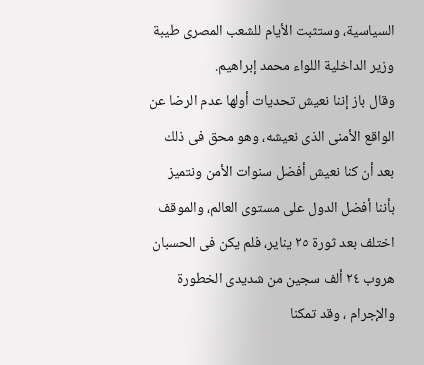السياسية، وستثبت الأيام للشعب المصرى طيبة وزير الداخلية اللواء محمد إبراهيم.
وقال باز إننا نعيش تحديات أولها عدم الرضا عن الواقع الأمنى الذى نعيشه، وهو محق فى ذلك بعد أن كنا نعيش أفضل سنوات الأمن ونتميز بأننا أفضل الدول على مستوى العالم، والموقف اختلف بعد ثورة ٢٥ يناير، فلم يكن فى الحسبان هروب ٢٤ ألف سجين من شديدى الخطورة والإجرام ، وقد تمكنا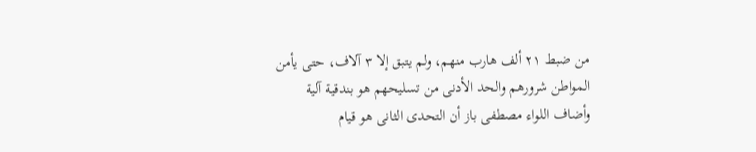من ضبط ٢١ ألف هارب منهم، ولم يتبق إلا ٣ آلاف، حتى يأمن المواطن شرورهم والحد الأدنى من تسليحهم هو بندقية آلية
وأضاف اللواء مصطفى باز أن التحدى الثانى هو قيام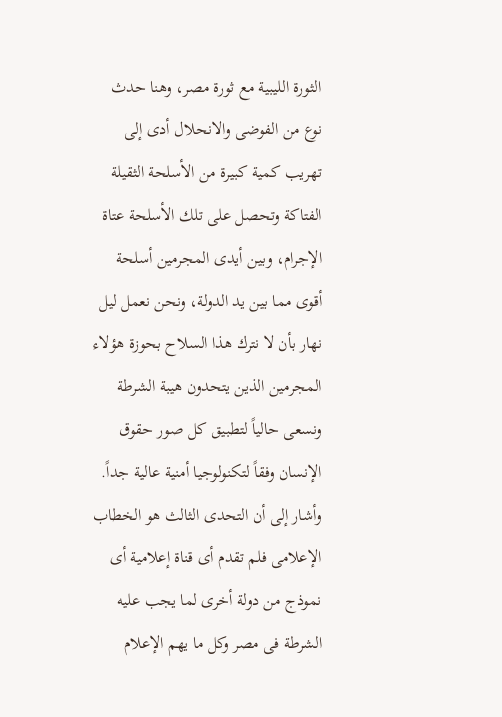الثورة الليبية مع ثورة مصر، وهنا حدث نوع من الفوضى والانحلال أدى إلى تهريب كمية كبيرة من الأسلحة الثقيلة الفتاكة وتحصل على تلك الأسلحة عتاة الإجرام، وبين أيدى المجرمين أسلحة أقوى مما بين يد الدولة، ونحن نعمل ليل نهار بأن لا نترك هذا السلاح بحوزة هؤلاء المجرمين الذين يتحدون هيبة الشرطة ونسعى حالياً لتطبيق كل صور حقوق الإنسان وفقاً لتكنولوجيا أمنية عالية جداً.
وأشار إلى أن التحدى الثالث هو الخطاب الإعلامى فلم تقدم أى قناة إعلامية أى نموذج من دولة أخرى لما يجب عليه الشرطة فى مصر وكل ما يهم الإعلام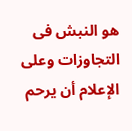هو النبش فى التجاوزات وعلى الإعلام أن يرحم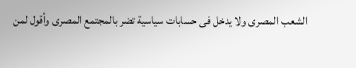الشعب المصرى ولا يدخل فى حسابات سياسية تضر بالمجتمع المصرى وأقول لمن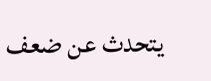يتحدث عن ضعف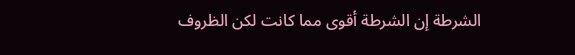الشرطة إن الشرطة أقوى مما كانت لكن الظروف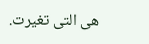هى التى تغيرت.